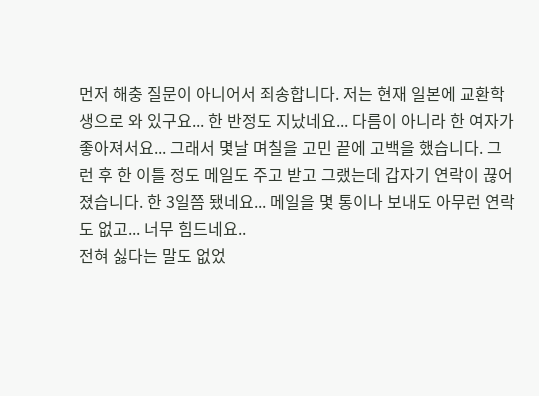먼저 해충 질문이 아니어서 죄송합니다. 저는 현재 일본에 교환학생으로 와 있구요... 한 반정도 지났네요... 다름이 아니라 한 여자가 좋아져서요... 그래서 몇날 며칠을 고민 끝에 고백을 했습니다. 그런 후 한 이틀 정도 메일도 주고 받고 그랬는데 갑자기 연락이 끊어졌습니다. 한 3일쯤 됐네요... 메일을 몇 통이나 보내도 아무런 연락도 없고... 너무 힘드네요..
전혀 싫다는 말도 없었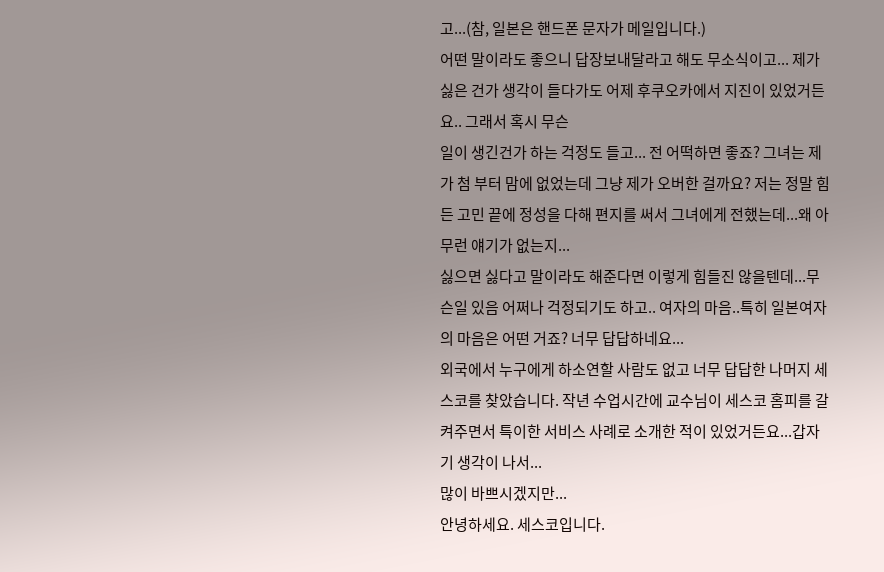고...(참, 일본은 핸드폰 문자가 메일입니다.)
어떤 말이라도 좋으니 답장보내달라고 해도 무소식이고... 제가 싫은 건가 생각이 들다가도 어제 후쿠오카에서 지진이 있었거든요.. 그래서 혹시 무슨
일이 생긴건가 하는 걱정도 들고... 전 어떡하면 좋죠? 그녀는 제가 첨 부터 맘에 없었는데 그냥 제가 오버한 걸까요? 저는 정말 힘든 고민 끝에 정성을 다해 편지를 써서 그녀에게 전했는데...왜 아무런 얘기가 없는지...
싫으면 싫다고 말이라도 해준다면 이렇게 힘들진 않을텐데...무슨일 있음 어쩌나 걱정되기도 하고.. 여자의 마음..특히 일본여자의 마음은 어떤 거죠? 너무 답답하네요...
외국에서 누구에게 하소연할 사람도 없고 너무 답답한 나머지 세스코를 찾았습니다. 작년 수업시간에 교수님이 세스코 홈피를 갈켜주면서 특이한 서비스 사례로 소개한 적이 있었거든요...갑자기 생각이 나서...
많이 바쁘시겠지만...
안녕하세요. 세스코입니다.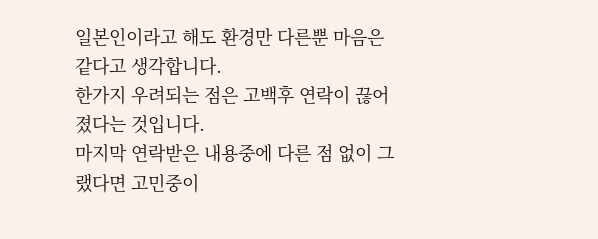일본인이라고 해도 환경만 다른뿐 마음은 같다고 생각합니다.
한가지 우려되는 점은 고백후 연락이 끊어 졌다는 것입니다.
마지막 연락받은 내용중에 다른 점 없이 그랬다면 고민중이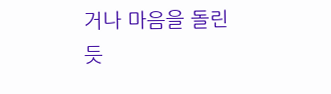거나 마음을 돌린듯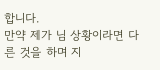합니다.
만약 제가 님 상황이라면 다른 것을 하며 지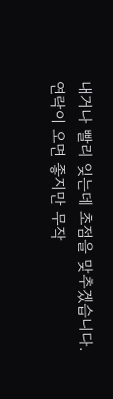내거나 빨리 잊는데 초점을 맞추겠습니다.
연락이 오면 좋지만 무작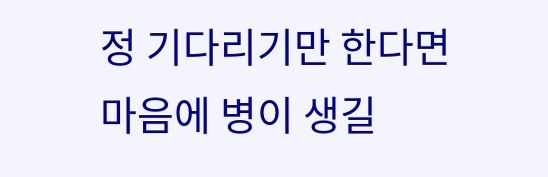정 기다리기만 한다면 마음에 병이 생길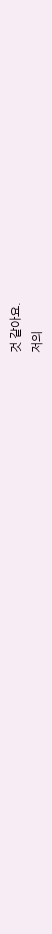것 같아요.
저의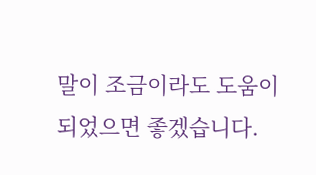말이 조금이라도 도움이 되었으면 좋겠습니다.